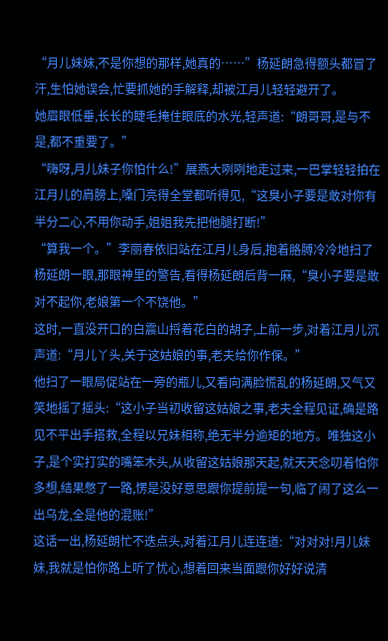“月儿妹妹,不是你想的那样,她真的……”杨延朗急得额头都冒了汗,生怕她误会,忙要抓她的手解释,却被江月儿轻轻避开了。
她眉眼低垂,长长的睫毛掩住眼底的水光,轻声道:“朗哥哥,是与不是,都不重要了。”
“嗨呀,月儿妹子你怕什么!”展燕大咧咧地走过来,一巴掌轻轻拍在江月儿的肩膀上,嗓门亮得全堂都听得见,“这臭小子要是敢对你有半分二心,不用你动手,姐姐我先把他腿打断!”
“算我一个。”李丽春依旧站在江月儿身后,抱着胳膊冷冷地扫了杨延朗一眼,那眼神里的警告,看得杨延朗后背一麻,“臭小子要是敢对不起你,老娘第一个不饶他。”
这时,一直没开口的白震山捋着花白的胡子,上前一步,对着江月儿沉声道:“月儿丫头,关于这姑娘的事,老夫给你作保。”
他扫了一眼局促站在一旁的瓶儿,又看向满脸慌乱的杨延朗,又气又笑地摇了摇头:“这小子当初收留这姑娘之事,老夫全程见证,确是路见不平出手搭救,全程以兄妹相称,绝无半分逾矩的地方。唯独这小子,是个实打实的嘴笨木头,从收留这姑娘那天起,就天天念叨着怕你多想,结果憋了一路,愣是没好意思跟你提前提一句,临了闹了这么一出乌龙,全是他的混账!”
这话一出,杨延朗忙不迭点头,对着江月儿连连道:“对对对!月儿妹妹,我就是怕你路上听了忧心,想着回来当面跟你好好说清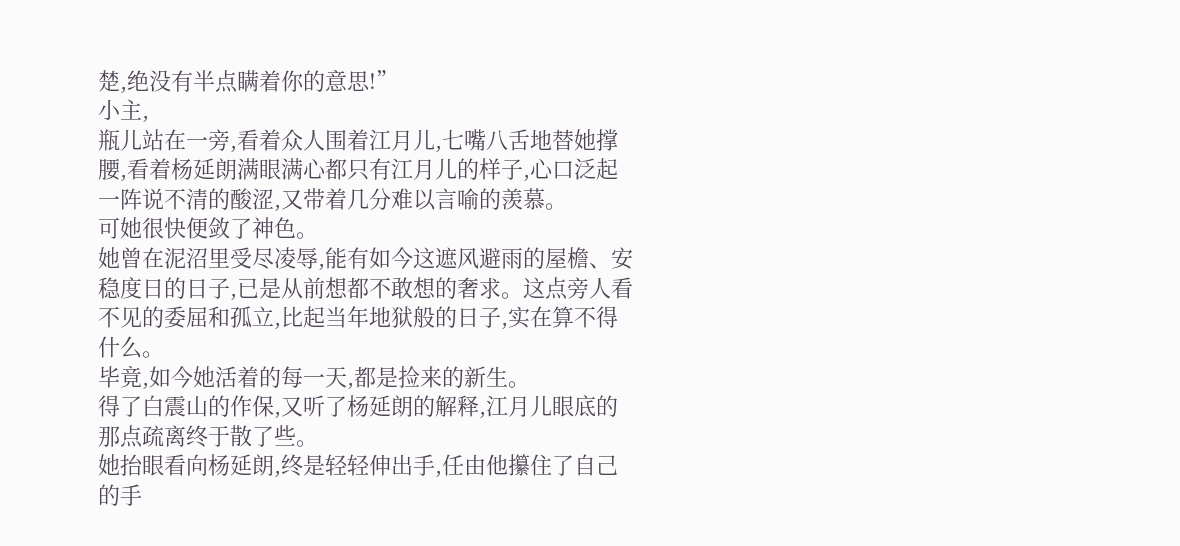楚,绝没有半点瞒着你的意思!”
小主,
瓶儿站在一旁,看着众人围着江月儿,七嘴八舌地替她撑腰,看着杨延朗满眼满心都只有江月儿的样子,心口泛起一阵说不清的酸涩,又带着几分难以言喻的羡慕。
可她很快便敛了神色。
她曾在泥沼里受尽凌辱,能有如今这遮风避雨的屋檐、安稳度日的日子,已是从前想都不敢想的奢求。这点旁人看不见的委屈和孤立,比起当年地狱般的日子,实在算不得什么。
毕竟,如今她活着的每一天,都是捡来的新生。
得了白震山的作保,又听了杨延朗的解释,江月儿眼底的那点疏离终于散了些。
她抬眼看向杨延朗,终是轻轻伸出手,任由他攥住了自己的手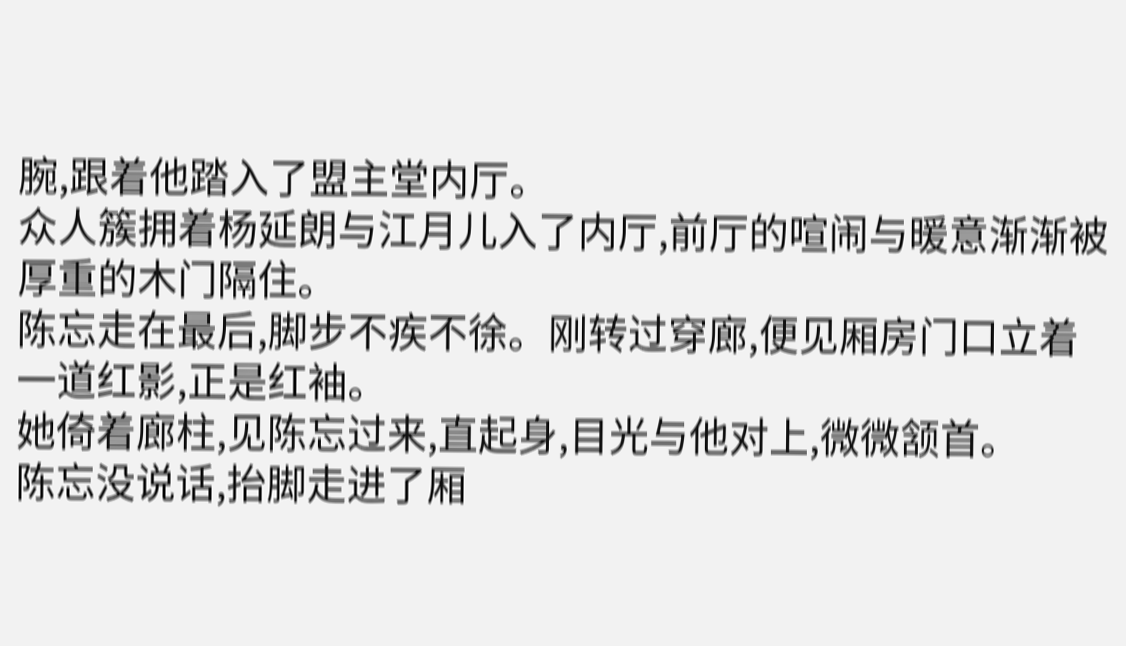腕,跟着他踏入了盟主堂内厅。
众人簇拥着杨延朗与江月儿入了内厅,前厅的喧闹与暖意渐渐被厚重的木门隔住。
陈忘走在最后,脚步不疾不徐。刚转过穿廊,便见厢房门口立着一道红影,正是红袖。
她倚着廊柱,见陈忘过来,直起身,目光与他对上,微微颔首。
陈忘没说话,抬脚走进了厢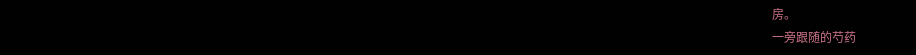房。
一旁跟随的芍药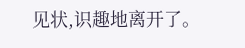见状,识趣地离开了。